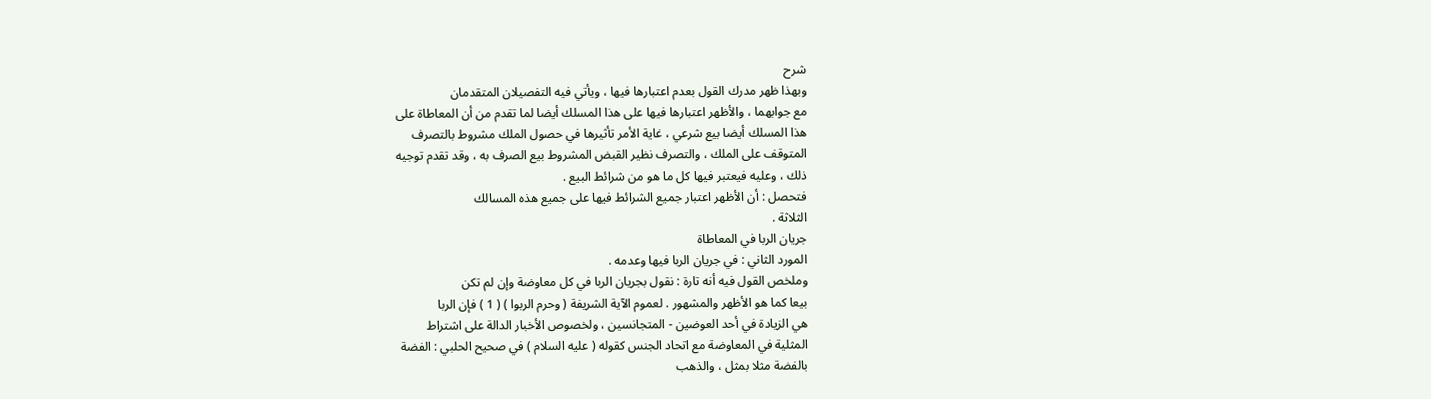شرح
وبهذا ظهر مدرك القول بعدم اعتبارها فيها ، ويأتي فيه التفصيلان المتقدمان
مع جوابهما ، والأظهر اعتبارها فيها على هذا المسلك أيضا لما تقدم من أن المعاطاة على
هذا المسلك أيضا بيع شرعي ، غاية الأمر تأثيرها في حصول الملك مشروط بالتصرف
المتوقف على الملك ، والتصرف نظير القبض المشروط بيع الصرف به ، وقد تقدم توجيه
ذلك ، وعليه فيعتبر فيها كل ما هو من شرائط البيع .
فتحصل : أن الأظهر اعتبار جميع الشرائط فيها على جميع هذه المسالك
الثلاثة .
جريان الربا في المعاطاة
المورد الثاني : في جريان الربا فيها وعدمه .
وملخص القول فيه أنه تارة : نقول بجريان الربا في كل معاوضة وإن لم تكن
بيعا كما هو الأظهر والمشهور . لعموم الآية الشريفة ( وحرم الربوا ) ( 1 ) فإن الربا
هي الزيادة في أحد العوضين - المتجانسين ، ولخصوص الأخبار الدالة على اشتراط
المثلية في المعاوضة مع اتحاد الجنس كقوله ( عليه السلام ) في صحيح الحلبي : الفضة
بالفضة مثلا بمثل ، والذهب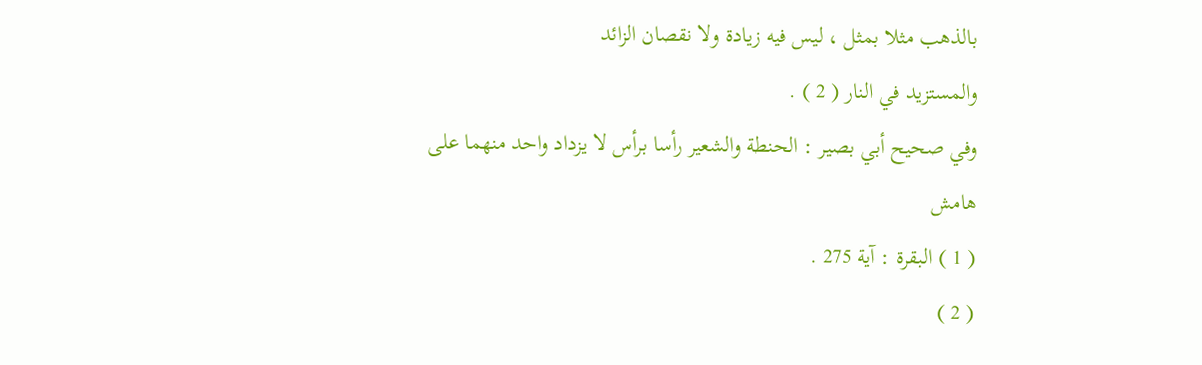بالذهب مثلا بمثل ، ليس فيه زيادة ولا نقصان الزائد
والمستزيد في النار ( 2 ) .
وفي صحيح أبي بصير : الحنطة والشعير رأسا برأس لا يزداد واحد منهما على
هامش
( 1 ) البقرة : آية 275 .
( 2 )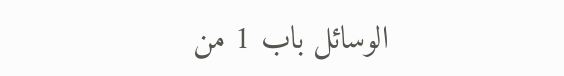الوسائل باب 1 من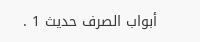أبواب الصرف حديث 1 .